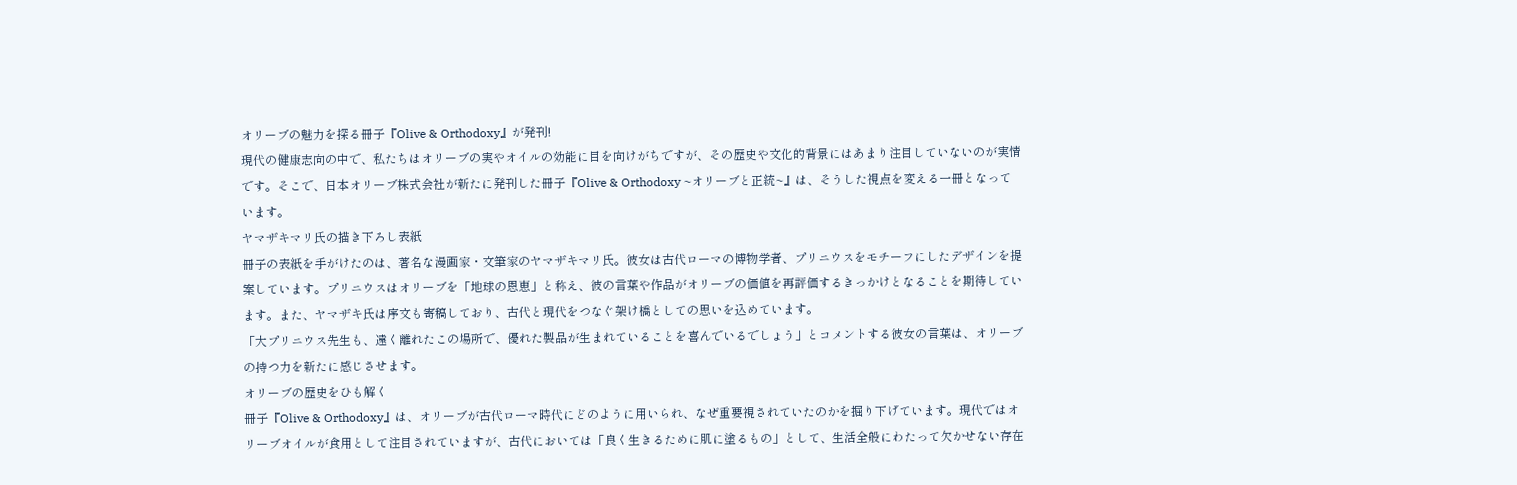オリーブの魅力を探る冊子『Olive & Orthodoxy』が発刊!
現代の健康志向の中で、私たちはオリーブの実やオイルの効能に目を向けがちですが、その歴史や文化的背景にはあまり注目していないのが実情です。そこで、日本オリーブ株式会社が新たに発刊した冊子『Olive & Orthodoxy ~オリーブと正統~』は、そうした視点を変える一冊となっています。
ヤマザキマリ氏の描き下ろし表紙
冊子の表紙を手がけたのは、著名な漫画家・文筆家のヤマザキマリ氏。彼女は古代ローマの博物学者、プリニウスをモチーフにしたデザインを提案しています。プリニウスはオリーブを「地球の恩恵」と称え、彼の言葉や作品がオリーブの価値を再評価するきっかけとなることを期待しています。また、ヤマザキ氏は序文も寄稿しており、古代と現代をつなぐ架け橋としての思いを込めています。
「大プリニウス先生も、遠く離れたこの場所で、優れた製品が生まれていることを喜んでいるでしょう」とコメントする彼女の言葉は、オリーブの持つ力を新たに感じさせます。
オリーブの歴史をひも解く
冊子『Olive & Orthodoxy』は、オリーブが古代ローマ時代にどのように用いられ、なぜ重要視されていたのかを掘り下げています。現代ではオリーブオイルが食用として注目されていますが、古代においては「良く生きるために肌に塗るもの」として、生活全般にわたって欠かせない存在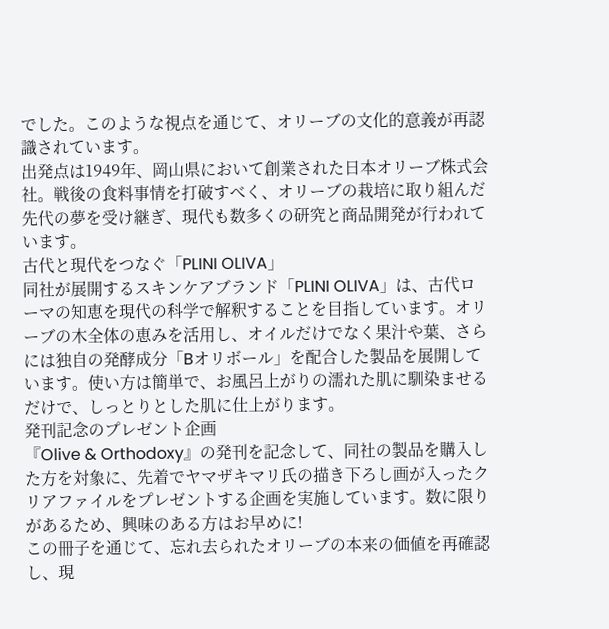でした。このような視点を通じて、オリーブの文化的意義が再認識されています。
出発点は1949年、岡山県において創業された日本オリーブ株式会社。戦後の食料事情を打破すべく、オリーブの栽培に取り組んだ先代の夢を受け継ぎ、現代も数多くの研究と商品開発が行われています。
古代と現代をつなぐ「PLINI OLIVA」
同社が展開するスキンケアブランド「PLINI OLIVA」は、古代ローマの知恵を現代の科学で解釈することを目指しています。オリーブの木全体の恵みを活用し、オイルだけでなく果汁や葉、さらには独自の発酵成分「Bオリボール」を配合した製品を展開しています。使い方は簡単で、お風呂上がりの濡れた肌に馴染ませるだけで、しっとりとした肌に仕上がります。
発刊記念のプレゼント企画
『Olive & Orthodoxy』の発刊を記念して、同社の製品を購入した方を対象に、先着でヤマザキマリ氏の描き下ろし画が入ったクリアファイルをプレゼントする企画を実施しています。数に限りがあるため、興味のある方はお早めに!
この冊子を通じて、忘れ去られたオリーブの本来の価値を再確認し、現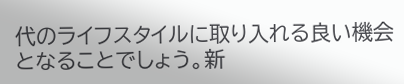代のライフスタイルに取り入れる良い機会となることでしょう。新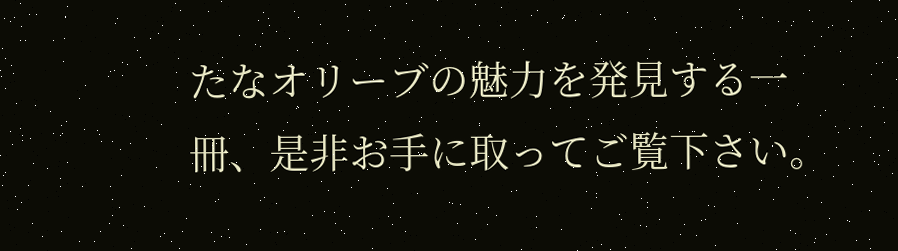たなオリーブの魅力を発見する一冊、是非お手に取ってご覧下さい。